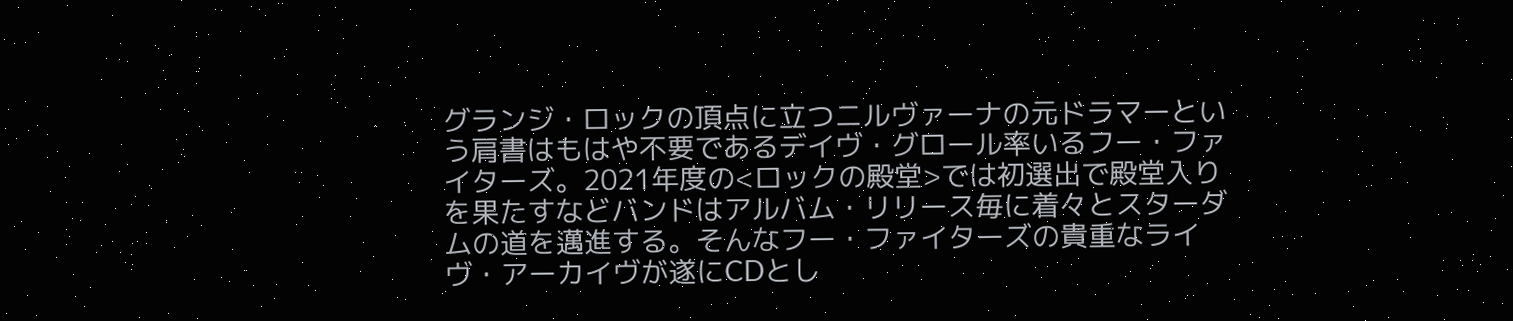グランジ・ロックの頂点に立つニルヴァーナの元ドラマーという肩書はもはや不要であるデイヴ・グロール率いるフー・ファイターズ。2021年度の<ロックの殿堂>では初選出で殿堂入りを果たすなどバンドはアルバム・リリース毎に着々とスターダムの道を邁進する。そんなフー・ファイターズの貴重なライヴ・アーカイヴが遂にCDとし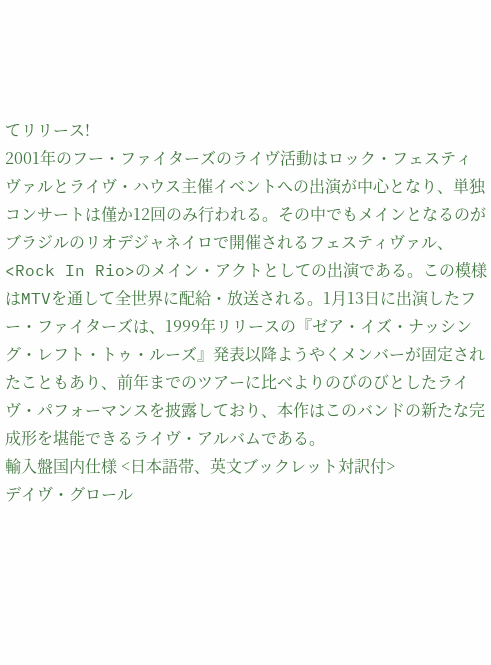てリリース!
2001年のフー・ファイターズのライヴ活動はロック・フェスティヴァルとライヴ・ハウス主催イベントへの出演が中心となり、単独コンサートは僅か12回のみ行われる。その中でもメインとなるのがブラジルのリオデジャネイロで開催されるフェスティヴァル、<Rock In Rio>のメイン・アクトとしての出演である。この模様はMTVを通して全世界に配給・放送される。1月13日に出演したフー・ファイターズは、1999年リリースの『ゼア・イズ・ナッシング・レフト・トゥ・ルーズ』発表以降ようやくメンバーが固定されたこともあり、前年までのツアーに比べよりのびのびとしたライヴ・パフォーマンスを披露しており、本作はこのバンドの新たな完成形を堪能できるライヴ・アルバムである。
輸入盤国内仕様 <日本語帯、英文ブックレット対訳付>
デイヴ・グロール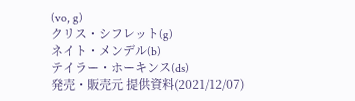(vo, g)
クリス・シフレット(g)
ネイト・メンデル(b)
テイラー・ホーキンス(ds)
発売・販売元 提供資料(2021/12/07)